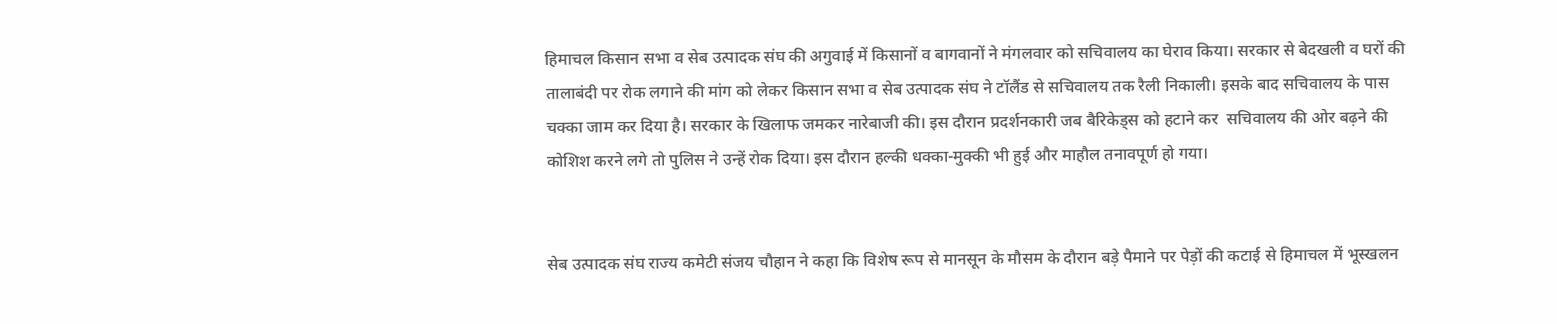हिमाचल किसान सभा व सेब उत्पादक संघ की अगुवाई में किसानों व बागवानों ने मंगलवार को सचिवालय का घेराव किया। सरकार से बेदखली व घरों की तालाबंदी पर रोक लगाने की मांग को लेकर किसान सभा व सेब उत्पादक संघ ने टॉलैंड से सचिवालय तक रैली निकाली। इसके बाद सचिवालय के पास चक्का जाम कर दिया है। सरकार के खिलाफ जमकर नारेबाजी की। इस दौरान प्रदर्शनकारी जब बैरिकेड्स को हटाने कर  सचिवालय की ओर बढ़ने की कोशिश करने लगे तो पुलिस ने उन्हें रोक दिया। इस दौरान हल्की धक्का-मुक्की भी हुई और माहौल तनावपूर्ण हो गया।


सेब उत्पादक संघ राज्य कमेटी संजय चौहान ने कहा कि विशेष रूप से मानसून के मौसम के दौरान बड़े पैमाने पर पेड़ों की कटाई से हिमाचल में भूस्खलन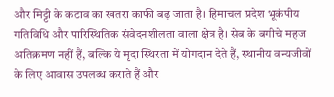और मिट्टी के कटाव का खतरा काफी बढ़ जाता है। हिमाचल प्रदेश भूकंपीय गतिविधि और पारिस्थितिक संवेदनशीलता वाला क्षेत्र है। सेब के बगीचे महज अतिक्रमण नहीं हैं, बल्कि ये मृदा स्थिरता में योगदान देते हैं, स्थानीय वन्यजीवों के लिए आवास उपलब्ध कराते हैं और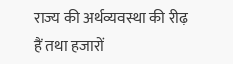राज्य की अर्थव्यवस्था की रीढ़ हैं तथा हजारों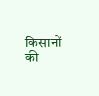किसानों की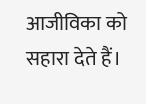आजीविका को सहारा देते हैं।